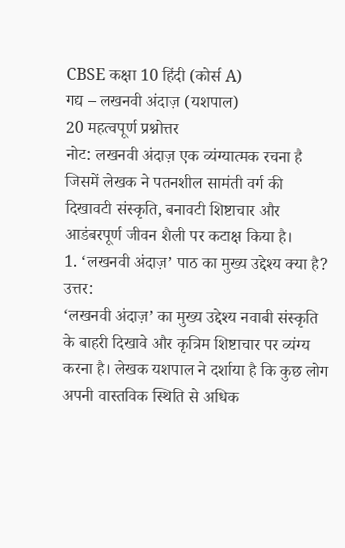CBSE कक्षा 10 हिंदी (कोर्स A)
गद्य – लखनवी अंदाज़ (यशपाल)
20 महत्वपूर्ण प्रश्नोत्तर
नोट: लखनवी अंदाज़ एक व्यंग्यात्मक रचना है जिसमें लेखक ने पतनशील सामंती वर्ग की दिखावटी संस्कृति, बनावटी शिष्टाचार और आडंबरपूर्ण जीवन शैली पर कटाक्ष किया है।
1. ‘लखनवी अंदाज़’ पाठ का मुख्य उद्देश्य क्या है?
उत्तर:
‘लखनवी अंदाज़’ का मुख्य उद्देश्य नवाबी संस्कृति के बाहरी दिखावे और कृत्रिम शिष्टाचार पर व्यंग्य करना है। लेखक यशपाल ने दर्शाया है कि कुछ लोग अपनी वास्तविक स्थिति से अधिक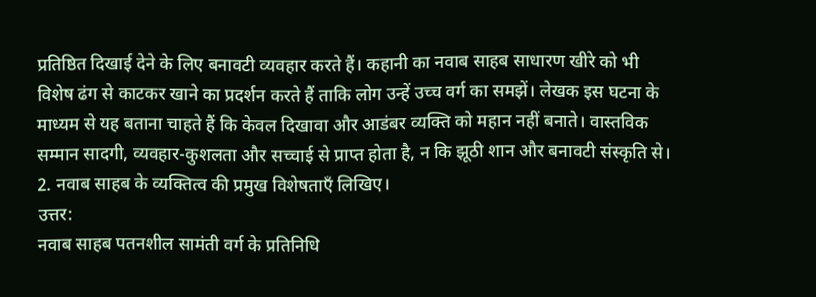प्रतिष्ठित दिखाई देने के लिए बनावटी व्यवहार करते हैं। कहानी का नवाब साहब साधारण खीरे को भी विशेष ढंग से काटकर खाने का प्रदर्शन करते हैं ताकि लोग उन्हें उच्च वर्ग का समझें। लेखक इस घटना के माध्यम से यह बताना चाहते हैं कि केवल दिखावा और आडंबर व्यक्ति को महान नहीं बनाते। वास्तविक सम्मान सादगी, व्यवहार-कुशलता और सच्चाई से प्राप्त होता है, न कि झूठी शान और बनावटी संस्कृति से।
2. नवाब साहब के व्यक्तित्व की प्रमुख विशेषताएँ लिखिए।
उत्तर:
नवाब साहब पतनशील सामंती वर्ग के प्रतिनिधि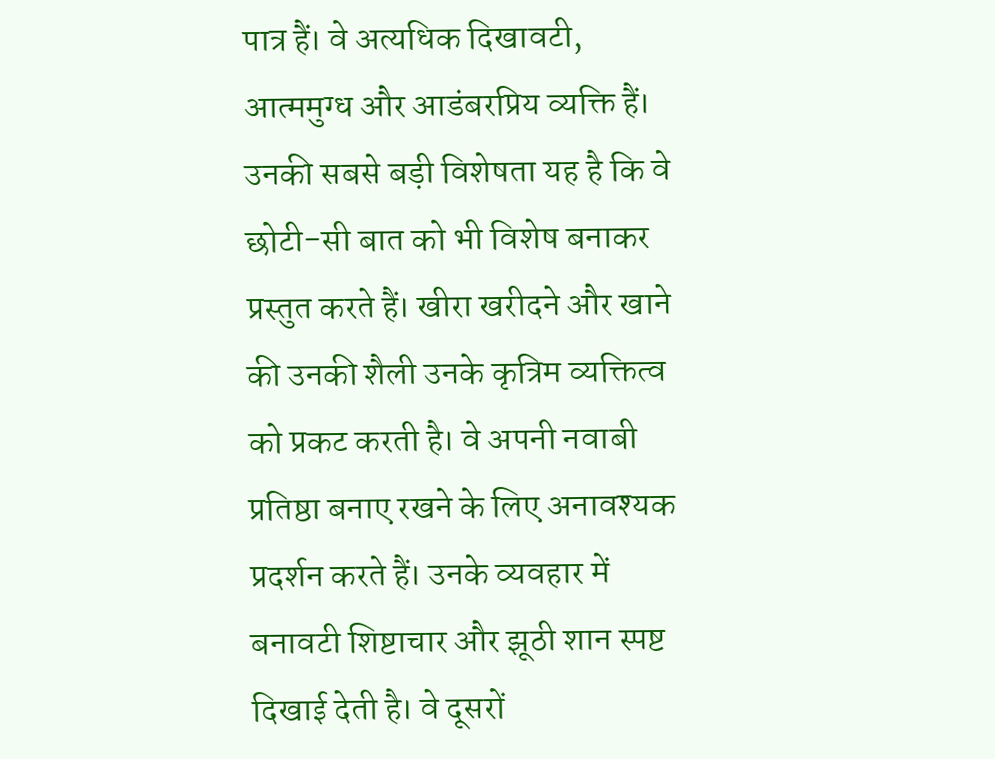पात्र हैं। वे अत्यधिक दिखावटी, आत्ममुग्ध और आडंबरप्रिय व्यक्ति हैं। उनकी सबसे बड़ी विशेषता यह है कि वे छोटी-सी बात को भी विशेष बनाकर प्रस्तुत करते हैं। खीरा खरीदने और खाने की उनकी शैली उनके कृत्रिम व्यक्तित्व को प्रकट करती है। वे अपनी नवाबी प्रतिष्ठा बनाए रखने के लिए अनावश्यक प्रदर्शन करते हैं। उनके व्यवहार में बनावटी शिष्टाचार और झूठी शान स्पष्ट दिखाई देती है। वे दूसरों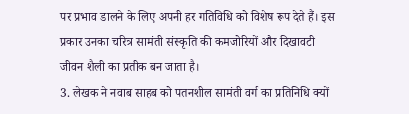पर प्रभाव डालने के लिए अपनी हर गतिविधि को विशेष रूप देते हैं। इस प्रकार उनका चरित्र सामंती संस्कृति की कमजोरियों और दिखावटी जीवन शैली का प्रतीक बन जाता है।
3. लेखक ने नवाब साहब को पतनशील सामंती वर्ग का प्रतिनिधि क्यों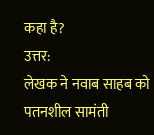कहा है?
उत्तर:
लेखक ने नवाब साहब को पतनशील सामंती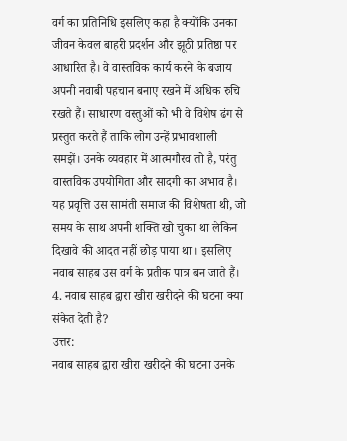वर्ग का प्रतिनिधि इसलिए कहा है क्योंकि उनका जीवन केवल बाहरी प्रदर्शन और झूठी प्रतिष्ठा पर आधारित है। वे वास्तविक कार्य करने के बजाय अपनी नवाबी पहचान बनाए रखने में अधिक रुचि रखते हैं। साधारण वस्तुओं को भी वे विशेष ढंग से प्रस्तुत करते हैं ताकि लोग उन्हें प्रभावशाली समझें। उनके व्यवहार में आत्मगौरव तो है, परंतु वास्तविक उपयोगिता और सादगी का अभाव है। यह प्रवृत्ति उस सामंती समाज की विशेषता थी, जो समय के साथ अपनी शक्ति खो चुका था लेकिन दिखावे की आदत नहीं छोड़ पाया था। इसलिए नवाब साहब उस वर्ग के प्रतीक पात्र बन जाते हैं।
4. नवाब साहब द्वारा खीरा खरीदने की घटना क्या संकेत देती है?
उत्तर:
नवाब साहब द्वारा खीरा खरीदने की घटना उनके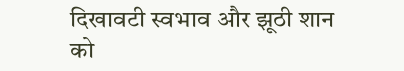दिखावटी स्वभाव और झूठी शान को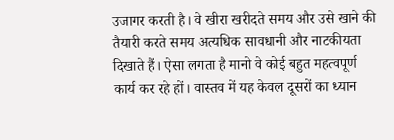उजागर करती है। वे खीरा खरीदते समय और उसे खाने की तैयारी करते समय अत्यधिक सावधानी और नाटकीयता दिखाते हैं। ऐसा लगता है मानो वे कोई बहुत महत्वपूर्ण कार्य कर रहे हों। वास्तव में यह केवल दूसरों का ध्यान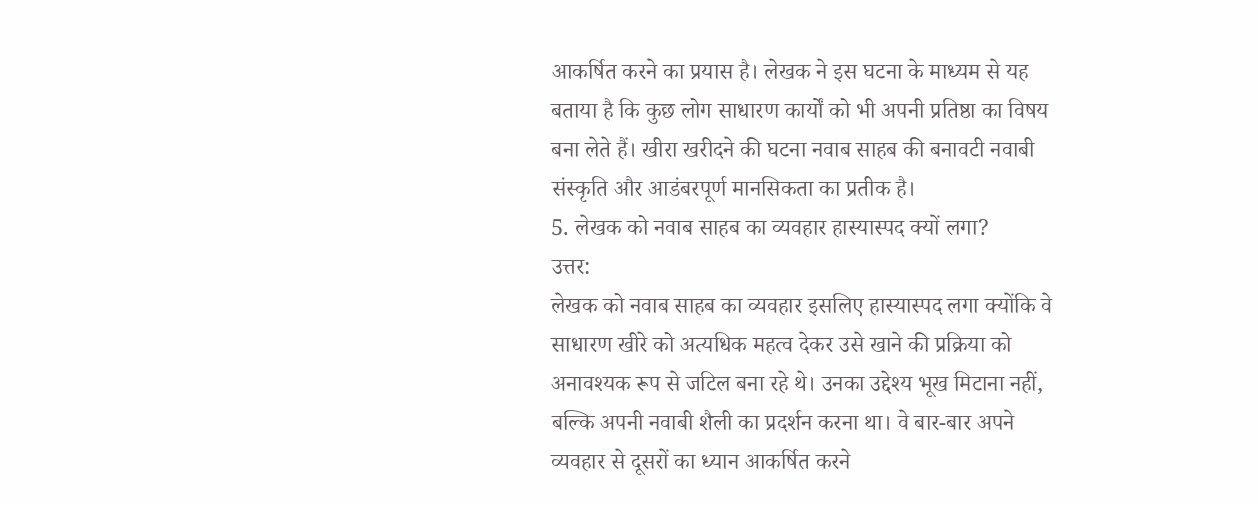आकर्षित करने का प्रयास है। लेखक ने इस घटना के माध्यम से यह बताया है कि कुछ लोग साधारण कार्यों को भी अपनी प्रतिष्ठा का विषय बना लेते हैं। खीरा खरीदने की घटना नवाब साहब की बनावटी नवाबी संस्कृति और आडंबरपूर्ण मानसिकता का प्रतीक है।
5. लेखक को नवाब साहब का व्यवहार हास्यास्पद क्यों लगा?
उत्तर:
लेखक को नवाब साहब का व्यवहार इसलिए हास्यास्पद लगा क्योंकि वे साधारण खीरे को अत्यधिक महत्व देकर उसे खाने की प्रक्रिया को अनावश्यक रूप से जटिल बना रहे थे। उनका उद्देश्य भूख मिटाना नहीं, बल्कि अपनी नवाबी शैली का प्रदर्शन करना था। वे बार-बार अपने व्यवहार से दूसरों का ध्यान आकर्षित करने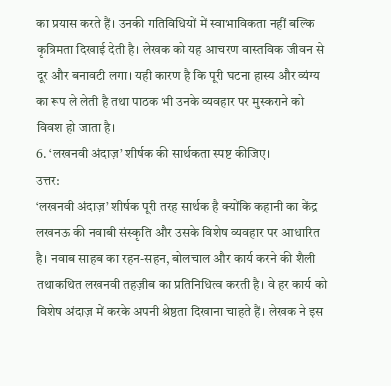का प्रयास करते हैं। उनकी गतिविधियों में स्वाभाविकता नहीं बल्कि कृत्रिमता दिखाई देती है। लेखक को यह आचरण वास्तविक जीवन से दूर और बनावटी लगा। यही कारण है कि पूरी घटना हास्य और व्यंग्य का रूप ले लेती है तथा पाठक भी उनके व्यवहार पर मुस्कराने को विवश हो जाता है।
6. ‘लखनवी अंदाज़’ शीर्षक की सार्थकता स्पष्ट कीजिए।
उत्तर:
‘लखनवी अंदाज़’ शीर्षक पूरी तरह सार्थक है क्योंकि कहानी का केंद्र लखनऊ की नवाबी संस्कृति और उसके विशेष व्यवहार पर आधारित है। नवाब साहब का रहन-सहन, बोलचाल और कार्य करने की शैली तथाकथित लखनवी तहज़ीब का प्रतिनिधित्व करती है। वे हर कार्य को विशेष अंदाज़ में करके अपनी श्रेष्ठता दिखाना चाहते हैं। लेखक ने इस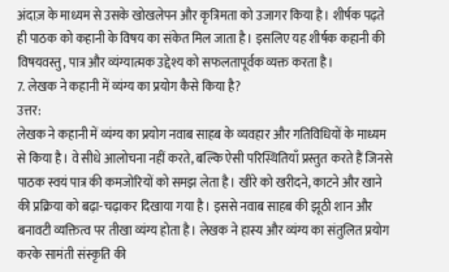अंदाज़ के माध्यम से उसके खोखलेपन और कृत्रिमता को उजागर किया है। शीर्षक पढ़ते ही पाठक को कहानी के विषय का संकेत मिल जाता है। इसलिए यह शीर्षक कहानी की विषयवस्तु, पात्र और व्यंग्यात्मक उद्देश्य को सफलतापूर्वक व्यक्त करता है।
7. लेखक ने कहानी में व्यंग्य का प्रयोग कैसे किया है?
उत्तर:
लेखक ने कहानी में व्यंग्य का प्रयोग नवाब साहब के व्यवहार और गतिविधियों के माध्यम से किया है। वे सीधे आलोचना नहीं करते, बल्कि ऐसी परिस्थितियाँ प्रस्तुत करते हैं जिनसे पाठक स्वयं पात्र की कमजोरियों को समझ लेता है। खीरे को खरीदने, काटने और खाने की प्रक्रिया को बढ़ा-चढ़ाकर दिखाया गया है। इससे नवाब साहब की झूठी शान और बनावटी व्यक्तित्व पर तीखा व्यंग्य होता है। लेखक ने हास्य और व्यंग्य का संतुलित प्रयोग करके सामंती संस्कृति की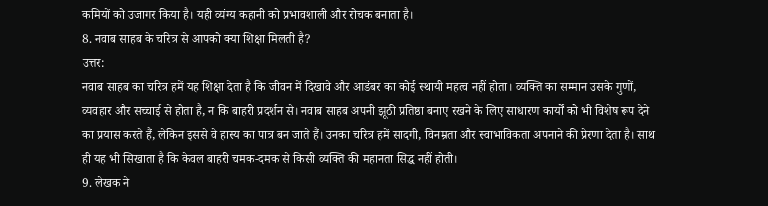कमियों को उजागर किया है। यही व्यंग्य कहानी को प्रभावशाली और रोचक बनाता है।
8. नवाब साहब के चरित्र से आपको क्या शिक्षा मिलती है?
उत्तर:
नवाब साहब का चरित्र हमें यह शिक्षा देता है कि जीवन में दिखावे और आडंबर का कोई स्थायी महत्व नहीं होता। व्यक्ति का सम्मान उसके गुणों, व्यवहार और सच्चाई से होता है, न कि बाहरी प्रदर्शन से। नवाब साहब अपनी झूठी प्रतिष्ठा बनाए रखने के लिए साधारण कार्यों को भी विशेष रूप देने का प्रयास करते हैं, लेकिन इससे वे हास्य का पात्र बन जाते हैं। उनका चरित्र हमें सादगी, विनम्रता और स्वाभाविकता अपनाने की प्रेरणा देता है। साथ ही यह भी सिखाता है कि केवल बाहरी चमक-दमक से किसी व्यक्ति की महानता सिद्ध नहीं होती।
9. लेखक ने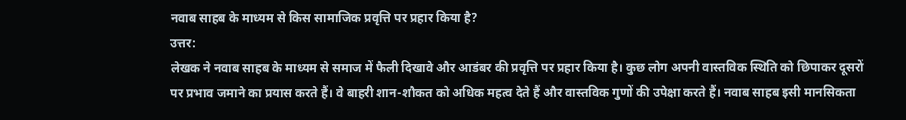नवाब साहब के माध्यम से किस सामाजिक प्रवृत्ति पर प्रहार किया है?
उत्तर:
लेखक ने नवाब साहब के माध्यम से समाज में फैली दिखावे और आडंबर की प्रवृत्ति पर प्रहार किया है। कुछ लोग अपनी वास्तविक स्थिति को छिपाकर दूसरों पर प्रभाव जमाने का प्रयास करते हैं। वे बाहरी शान-शौकत को अधिक महत्व देते हैं और वास्तविक गुणों की उपेक्षा करते हैं। नवाब साहब इसी मानसिकता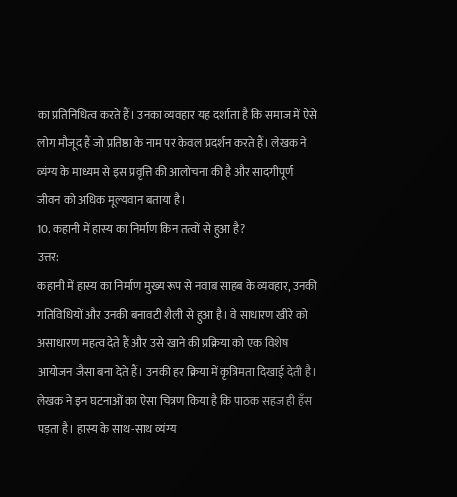का प्रतिनिधित्व करते हैं। उनका व्यवहार यह दर्शाता है कि समाज में ऐसे लोग मौजूद हैं जो प्रतिष्ठा के नाम पर केवल प्रदर्शन करते हैं। लेखक ने व्यंग्य के माध्यम से इस प्रवृत्ति की आलोचना की है और सादगीपूर्ण जीवन को अधिक मूल्यवान बताया है।
10. कहानी में हास्य का निर्माण किन तत्वों से हुआ है?
उत्तर:
कहानी में हास्य का निर्माण मुख्य रूप से नवाब साहब के व्यवहार, उनकी गतिविधियों और उनकी बनावटी शैली से हुआ है। वे साधारण खीरे को असाधारण महत्व देते हैं और उसे खाने की प्रक्रिया को एक विशेष आयोजन जैसा बना देते हैं। उनकी हर क्रिया में कृत्रिमता दिखाई देती है। लेखक ने इन घटनाओं का ऐसा चित्रण किया है कि पाठक सहज ही हँस पड़ता है। हास्य के साथ-साथ व्यंग्य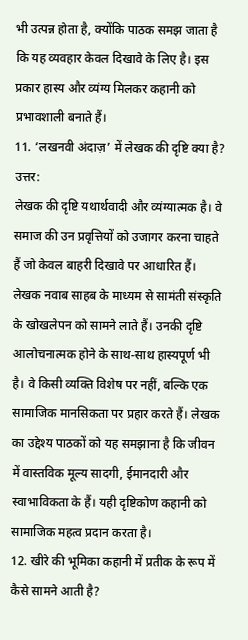भी उत्पन्न होता है, क्योंकि पाठक समझ जाता है कि यह व्यवहार केवल दिखावे के लिए है। इस प्रकार हास्य और व्यंग्य मिलकर कहानी को प्रभावशाली बनाते हैं।
11. ‘लखनवी अंदाज़’ में लेखक की दृष्टि क्या है?
उत्तर:
लेखक की दृष्टि यथार्थवादी और व्यंग्यात्मक है। वे समाज की उन प्रवृत्तियों को उजागर करना चाहते हैं जो केवल बाहरी दिखावे पर आधारित हैं। लेखक नवाब साहब के माध्यम से सामंती संस्कृति के खोखलेपन को सामने लाते हैं। उनकी दृष्टि आलोचनात्मक होने के साथ-साथ हास्यपूर्ण भी है। वे किसी व्यक्ति विशेष पर नहीं, बल्कि एक सामाजिक मानसिकता पर प्रहार करते हैं। लेखक का उद्देश्य पाठकों को यह समझाना है कि जीवन में वास्तविक मूल्य सादगी, ईमानदारी और स्वाभाविकता के हैं। यही दृष्टिकोण कहानी को सामाजिक महत्व प्रदान करता है।
12. खीरे की भूमिका कहानी में प्रतीक के रूप में कैसे सामने आती है?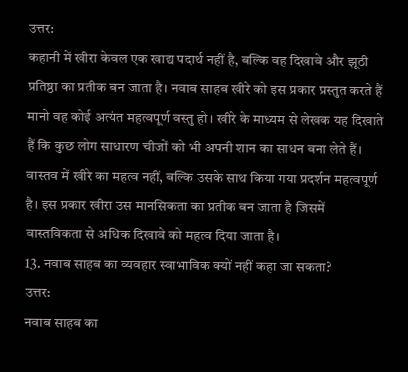उत्तर:
कहानी में खीरा केवल एक खाद्य पदार्थ नहीं है, बल्कि वह दिखावे और झूठी प्रतिष्ठा का प्रतीक बन जाता है। नवाब साहब खीरे को इस प्रकार प्रस्तुत करते हैं मानो वह कोई अत्यंत महत्वपूर्ण वस्तु हो। खीरे के माध्यम से लेखक यह दिखाते हैं कि कुछ लोग साधारण चीजों को भी अपनी शान का साधन बना लेते हैं। वास्तव में खीरे का महत्व नहीं, बल्कि उसके साथ किया गया प्रदर्शन महत्वपूर्ण है। इस प्रकार खीरा उस मानसिकता का प्रतीक बन जाता है जिसमें वास्तविकता से अधिक दिखावे को महत्व दिया जाता है।
13. नवाब साहब का व्यवहार स्वाभाविक क्यों नहीं कहा जा सकता?
उत्तर:
नवाब साहब का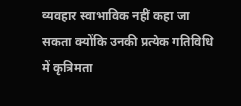व्यवहार स्वाभाविक नहीं कहा जा सकता क्योंकि उनकी प्रत्येक गतिविधि में कृत्रिमता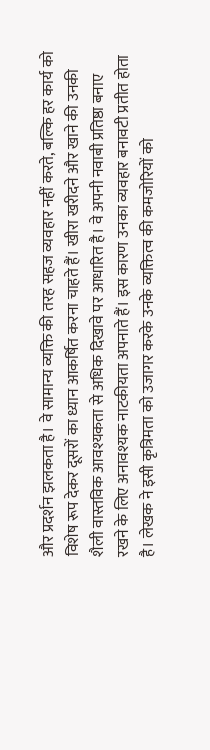और प्रदर्शन झलकता है। वे सामान्य व्यक्ति की तरह सहज व्यवहार नहीं करते, बल्कि हर कार्य को विशेष रूप देकर दूसरों का ध्यान आकर्षित करना चाहते हैं। खीरा खरीदने और खाने की उनकी शैली वास्तविक आवश्यकता से अधिक दिखावे पर आधारित है। वे अपनी नवाबी प्रतिष्ठा बनाए रखने के लिए अनावश्यक नाटकीयता अपनाते हैं। इस कारण उनका व्यवहार बनावटी प्रतीत होता है। लेखक ने इसी कृत्रिमता को उजागर करके उनके व्यक्तित्व की कमजोरियों को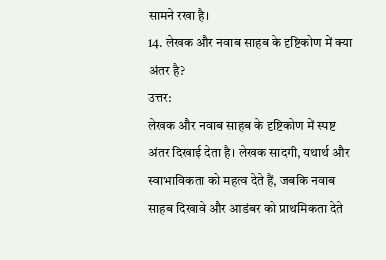सामने रखा है।
14. लेखक और नवाब साहब के दृष्टिकोण में क्या अंतर है?
उत्तर:
लेखक और नवाब साहब के दृष्टिकोण में स्पष्ट अंतर दिखाई देता है। लेखक सादगी, यथार्थ और स्वाभाविकता को महत्व देते हैं, जबकि नवाब साहब दिखावे और आडंबर को प्राथमिकता देते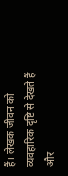हैं। लेखक जीवन को व्यवहारिक दृष्टि से देखते हैं और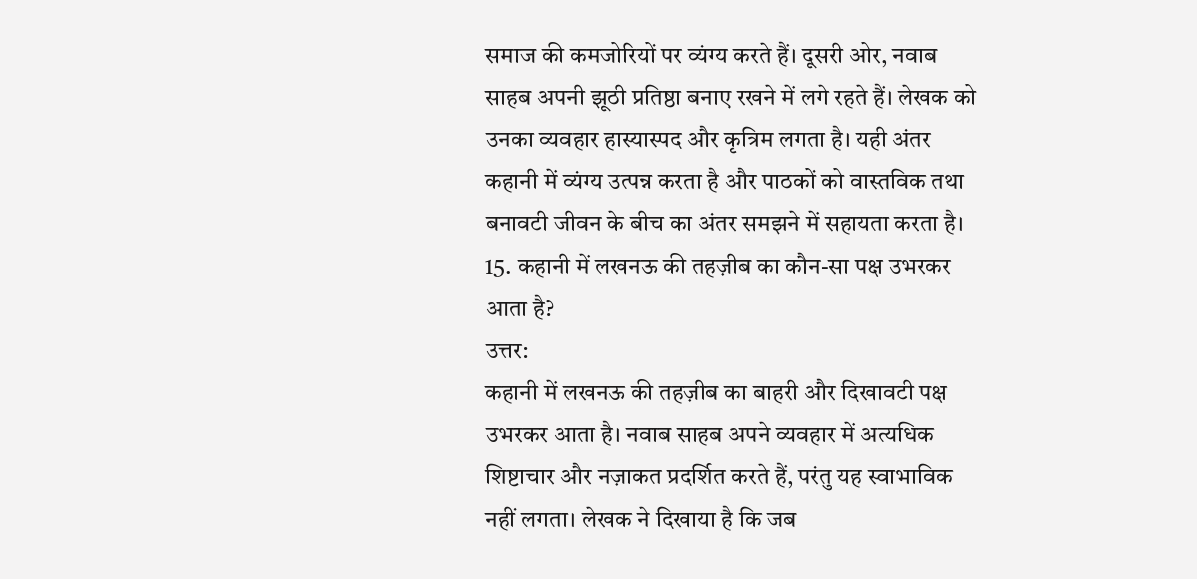समाज की कमजोरियों पर व्यंग्य करते हैं। दूसरी ओर, नवाब साहब अपनी झूठी प्रतिष्ठा बनाए रखने में लगे रहते हैं। लेखक को उनका व्यवहार हास्यास्पद और कृत्रिम लगता है। यही अंतर कहानी में व्यंग्य उत्पन्न करता है और पाठकों को वास्तविक तथा बनावटी जीवन के बीच का अंतर समझने में सहायता करता है।
15. कहानी में लखनऊ की तहज़ीब का कौन-सा पक्ष उभरकर आता है?
उत्तर:
कहानी में लखनऊ की तहज़ीब का बाहरी और दिखावटी पक्ष उभरकर आता है। नवाब साहब अपने व्यवहार में अत्यधिक शिष्टाचार और नज़ाकत प्रदर्शित करते हैं, परंतु यह स्वाभाविक नहीं लगता। लेखक ने दिखाया है कि जब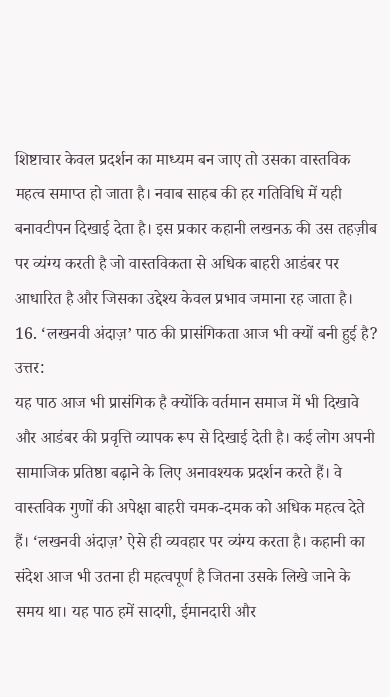शिष्टाचार केवल प्रदर्शन का माध्यम बन जाए तो उसका वास्तविक महत्व समाप्त हो जाता है। नवाब साहब की हर गतिविधि में यही बनावटीपन दिखाई देता है। इस प्रकार कहानी लखनऊ की उस तहज़ीब पर व्यंग्य करती है जो वास्तविकता से अधिक बाहरी आडंबर पर आधारित है और जिसका उद्देश्य केवल प्रभाव जमाना रह जाता है।
16. ‘लखनवी अंदाज़’ पाठ की प्रासंगिकता आज भी क्यों बनी हुई है?
उत्तर:
यह पाठ आज भी प्रासंगिक है क्योंकि वर्तमान समाज में भी दिखावे और आडंबर की प्रवृत्ति व्यापक रूप से दिखाई देती है। कई लोग अपनी सामाजिक प्रतिष्ठा बढ़ाने के लिए अनावश्यक प्रदर्शन करते हैं। वे वास्तविक गुणों की अपेक्षा बाहरी चमक-दमक को अधिक महत्व देते हैं। ‘लखनवी अंदाज़’ ऐसे ही व्यवहार पर व्यंग्य करता है। कहानी का संदेश आज भी उतना ही महत्वपूर्ण है जितना उसके लिखे जाने के समय था। यह पाठ हमें सादगी, ईमानदारी और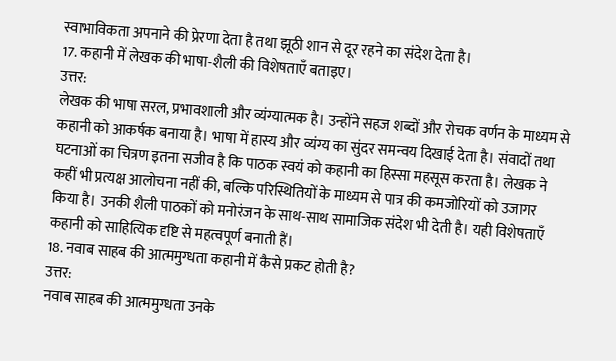स्वाभाविकता अपनाने की प्रेरणा देता है तथा झूठी शान से दूर रहने का संदेश देता है।
17. कहानी में लेखक की भाषा-शैली की विशेषताएँ बताइए।
उत्तर:
लेखक की भाषा सरल, प्रभावशाली और व्यंग्यात्मक है। उन्होंने सहज शब्दों और रोचक वर्णन के माध्यम से कहानी को आकर्षक बनाया है। भाषा में हास्य और व्यंग्य का सुंदर समन्वय दिखाई देता है। संवादों तथा घटनाओं का चित्रण इतना सजीव है कि पाठक स्वयं को कहानी का हिस्सा महसूस करता है। लेखक ने कहीं भी प्रत्यक्ष आलोचना नहीं की, बल्कि परिस्थितियों के माध्यम से पात्र की कमजोरियों को उजागर किया है। उनकी शैली पाठकों को मनोरंजन के साथ-साथ सामाजिक संदेश भी देती है। यही विशेषताएँ कहानी को साहित्यिक दृष्टि से महत्वपूर्ण बनाती हैं।
18. नवाब साहब की आत्ममुग्धता कहानी में कैसे प्रकट होती है?
उत्तर:
नवाब साहब की आत्ममुग्धता उनके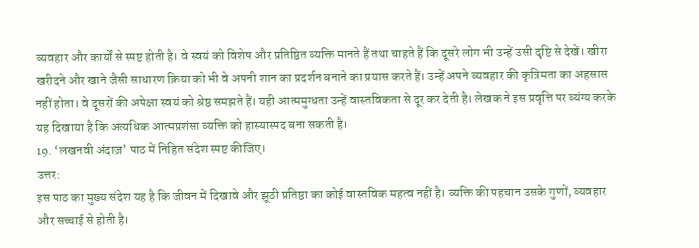व्यवहार और कार्यों से स्पष्ट होती है। वे स्वयं को विशेष और प्रतिष्ठित व्यक्ति मानते हैं तथा चाहते हैं कि दूसरे लोग भी उन्हें उसी दृष्टि से देखें। खीरा खरीदने और खाने जैसी साधारण क्रिया को भी वे अपनी शान का प्रदर्शन बनाने का प्रयास करते हैं। उन्हें अपने व्यवहार की कृत्रिमता का अहसास नहीं होता। वे दूसरों की अपेक्षा स्वयं को श्रेष्ठ समझते हैं। यही आत्ममुग्धता उन्हें वास्तविकता से दूर कर देती है। लेखक ने इस प्रवृत्ति पर व्यंग्य करके यह दिखाया है कि अत्यधिक आत्मप्रशंसा व्यक्ति को हास्यास्पद बना सकती है।
19. ‘लखनवी अंदाज़’ पाठ में निहित संदेश स्पष्ट कीजिए।
उत्तर:
इस पाठ का मुख्य संदेश यह है कि जीवन में दिखावे और झूठी प्रतिष्ठा का कोई वास्तविक महत्व नहीं है। व्यक्ति की पहचान उसके गुणों, व्यवहार और सच्चाई से होती है।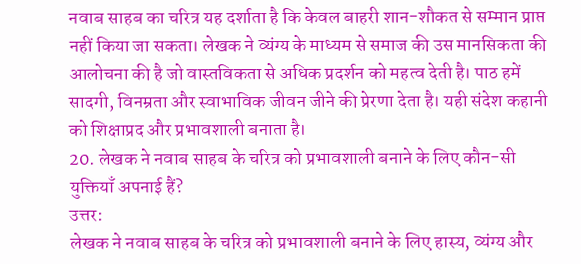नवाब साहब का चरित्र यह दर्शाता है कि केवल बाहरी शान-शौकत से सम्मान प्राप्त नहीं किया जा सकता। लेखक ने व्यंग्य के माध्यम से समाज की उस मानसिकता की आलोचना की है जो वास्तविकता से अधिक प्रदर्शन को महत्व देती है। पाठ हमें सादगी, विनम्रता और स्वाभाविक जीवन जीने की प्रेरणा देता है। यही संदेश कहानी को शिक्षाप्रद और प्रभावशाली बनाता है।
20. लेखक ने नवाब साहब के चरित्र को प्रभावशाली बनाने के लिए कौन-सी युक्तियाँ अपनाई हैं?
उत्तर:
लेखक ने नवाब साहब के चरित्र को प्रभावशाली बनाने के लिए हास्य, व्यंग्य और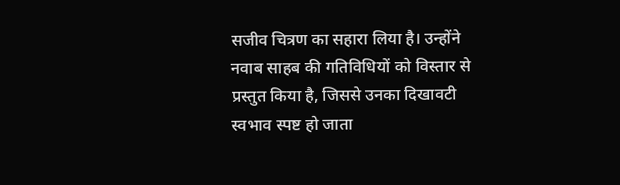सजीव चित्रण का सहारा लिया है। उन्होंने नवाब साहब की गतिविधियों को विस्तार से प्रस्तुत किया है, जिससे उनका दिखावटी स्वभाव स्पष्ट हो जाता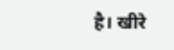है। खीरे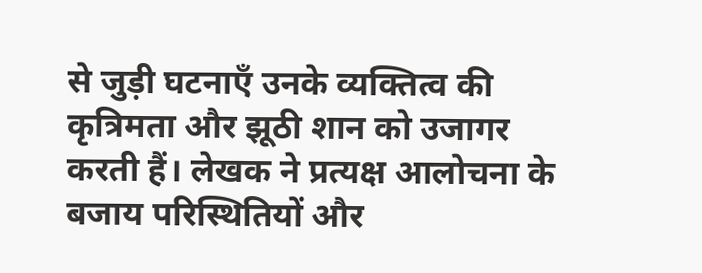से जुड़ी घटनाएँ उनके व्यक्तित्व की कृत्रिमता और झूठी शान को उजागर करती हैं। लेखक ने प्रत्यक्ष आलोचना के बजाय परिस्थितियों और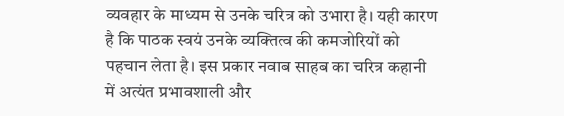व्यवहार के माध्यम से उनके चरित्र को उभारा है। यही कारण है कि पाठक स्वयं उनके व्यक्तित्व की कमजोरियों को पहचान लेता है। इस प्रकार नवाब साहब का चरित्र कहानी में अत्यंत प्रभावशाली और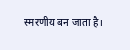स्मरणीय बन जाता है।